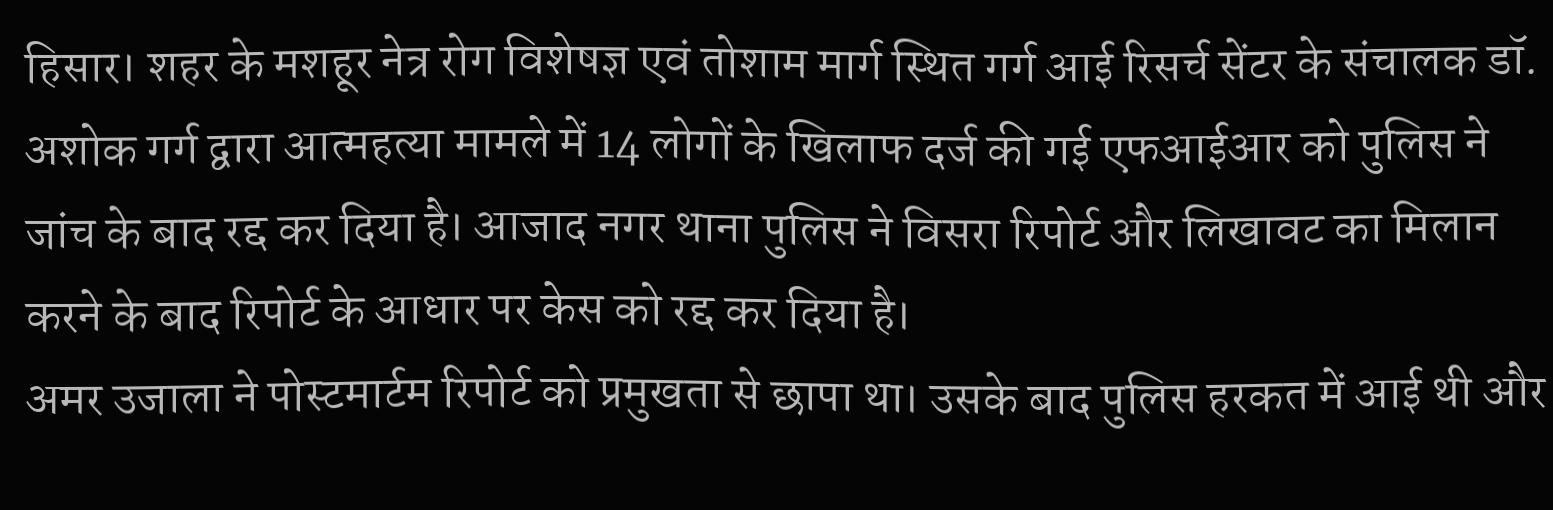हिसार। शहर के मशहूर नेत्र रोग विशेषज्ञ एवं तोशाम मार्ग स्थित गर्ग आई रिसर्च सेंटर के संचालक डॉ. अशोक गर्ग द्वारा आत्महत्या मामले में 14 लोगों के खिलाफ दर्ज की गई एफआईआर को पुलिस ने जांच के बाद रद्द कर दिया है। आजाद नगर थाना पुलिस ने विसरा रिपोर्ट और लिखावट का मिलान करने के बाद रिपोर्ट के आधार पर केस को रद्द कर दिया है।
अमर उजाला ने पोस्टमार्टम रिपोर्ट को प्रमुखता से छापा था। उसके बाद पुलिस हरकत में आई थी और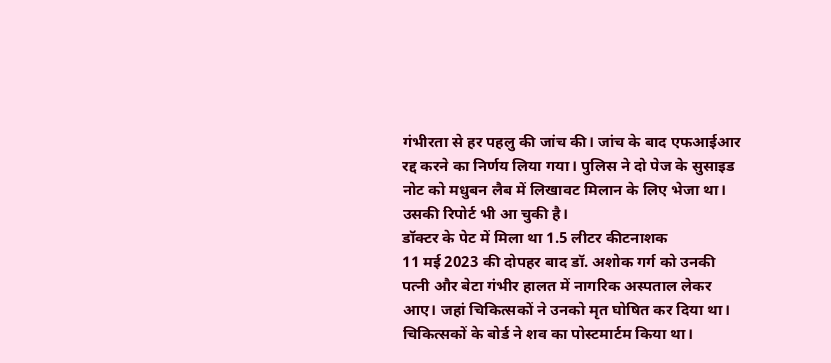गंभीरता से हर पहलु की जांच की। जांच के बाद एफआईआर रद्द करने का निर्णय लिया गया। पुलिस ने दो पेज के सुसाइड नोट को मधुबन लैब में लिखावट मिलान के लिए भेजा था। उसकी रिपोर्ट भी आ चुकी है।
डॉक्टर के पेट में मिला था 1.5 लीटर कीटनाशक
11 मई 2023 की दोपहर बाद डॉ. अशोक गर्ग को उनकी पत्नी और बेटा गंभीर हालत में नागरिक अस्पताल लेकर आए। जहां चिकित्सकों ने उनको मृत घोषित कर दिया था। चिकित्सकों के बोर्ड ने शव का पोस्टमार्टम किया था।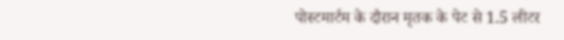पोस्टमार्टम के दौरान मृतक के पेट से 1.5 लीटर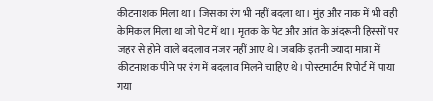कीटनाशक मिला था। जिसका रंग भी नहीं बदला था। मुंह और नाक में भी वही केमिकल मिला था जो पेट में था। मृतक के पेट और आंत के अंदरूनी हिस्सों पर जहर से होने वाले बदलाव नजर नहीं आए थे। जबकि इतनी ज्यादा मात्रा में कीटनाशक पीने पर रंग में बदलाव मिलने चाहिए थे। पोस्टमार्टम रिपोर्ट में पाया गया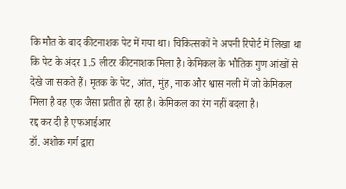कि मौत के बाद कीटनाशक पेट में गया था। चिकित्सकों ने अपनी रिपोर्ट में लिखा था कि पेट के अंदर 1.5 लीटर कीटनाशक मिला है। केमिकल के भौतिक गुण आंखों से देखे जा सकते हैं। मृतक के पेट, आंत, मुंह, नाक और श्वास नली में जो केमिकल मिला है वह एक जैसा प्रतीत हो रहा है। केमिकल का रंग नहीं बदला है।
रद्द कर दी है एफआईआर
डॉ. अशोक गर्ग द्वारा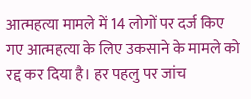आत्महत्या मामले में 14 लोगों पर दर्ज किए गए आत्महत्या के लिए उकसाने के मामले को रद्द कर दिया है। हर पहलु पर जांच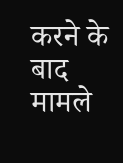करने के बाद मामले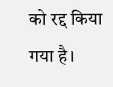को रद्द किया गया है।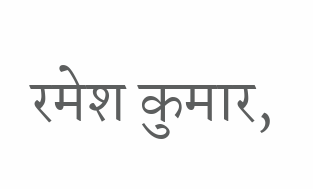रमेश कुमार,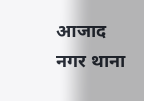आजाद नगर थाना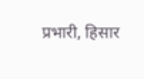प्रभारी, हिसार